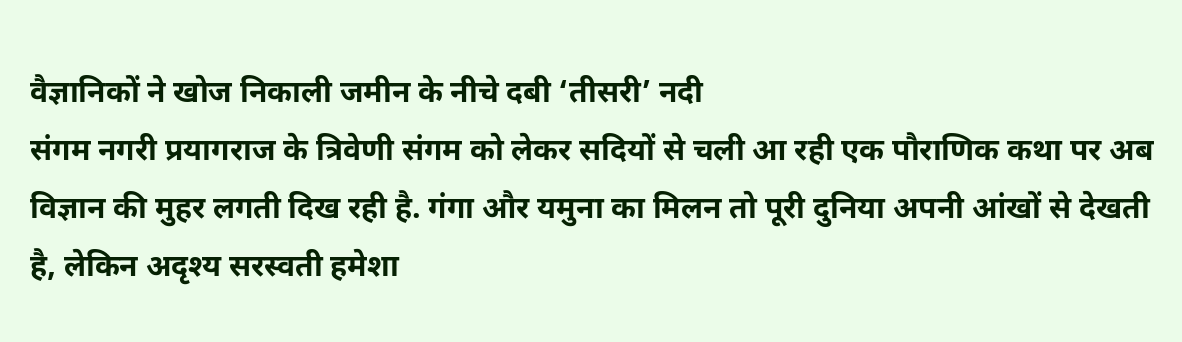वैज्ञानिकों ने खोज निकाली जमीन के नीचे दबी ‘तीसरी’ नदी
संगम नगरी प्रयागराज के त्रिवेणी संगम को लेकर सदियों से चली आ रही एक पौराणिक कथा पर अब विज्ञान की मुहर लगती दिख रही है. गंगा और यमुना का मिलन तो पूरी दुनिया अपनी आंखों से देखती है, लेकिन अदृश्य सरस्वती हमेशा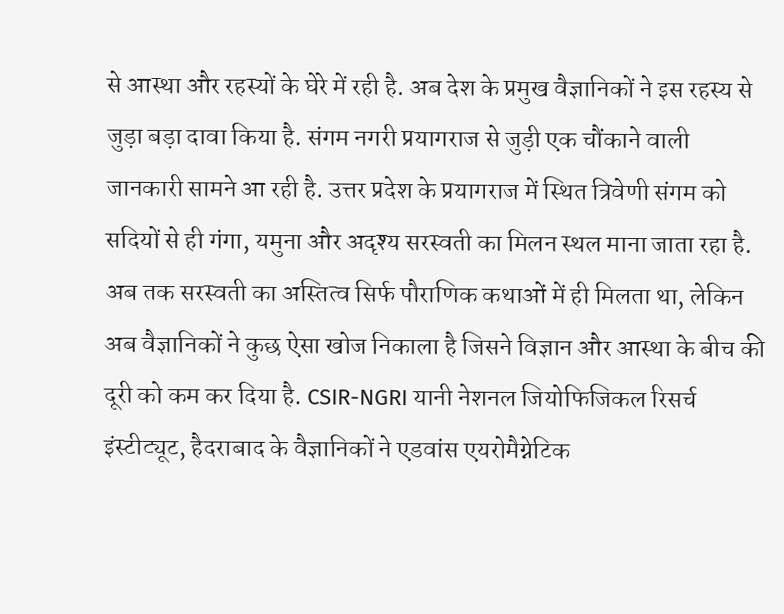से आस्था और रहस्यों के घेरे में रही है. अब देश के प्रमुख वैज्ञानिकों ने इस रहस्य से जुड़ा बड़ा दावा किया है. संगम नगरी प्रयागराज से जुड़ी एक चौंकाने वाली जानकारी सामने आ रही है. उत्तर प्रदेश के प्रयागराज में स्थित त्रिवेणी संगम को सदियों से ही गंगा, यमुना और अदृश्य सरस्वती का मिलन स्थल माना जाता रहा है. अब तक सरस्वती का अस्तित्व सिर्फ पौराणिक कथाओं में ही मिलता था, लेकिन अब वैज्ञानिकों ने कुछ ऐसा खोज निकाला है जिसने विज्ञान और आस्था के बीच की दूरी को कम कर दिया है. CSIR-NGRI यानी नेशनल जियोफिजिकल रिसर्च इंस्टीट्यूट, हैदराबाद के वैज्ञानिकों ने एडवांस एयरोमैग्नेटिक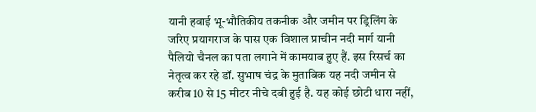यानी हवाई भू-भौतिकीय तकनीक और जमीन पर ड्रिलिंग के जरिए प्रयागराज के पास एक विशाल प्राचीन नदी मार्ग यानी पैलियो चैनल का पता लगाने में कामयाब हुए हैं. इस रिसर्च का नेतृत्व कर रहे डॉ. सुभाष चंद्र के मुताबिक यह नदी जमीन से करीब 10 से 15 मीटर नीचे दबी हुई है. यह कोई छोटी धारा नहीं,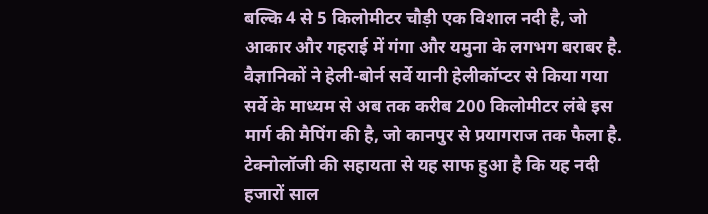बल्कि 4 से 5 किलोमीटर चौड़ी एक विशाल नदी है, जो आकार और गहराई में गंगा और यमुना के लगभग बराबर है. वैज्ञानिकों ने हेली-बोर्न सर्वे यानी हेलीकॉप्टर से किया गया सर्वे के माध्यम से अब तक करीब 200 किलोमीटर लंबे इस मार्ग की मैपिंग की है, जो कानपुर से प्रयागराज तक फैला है. टेक्नोलॉजी की सहायता से यह साफ हुआ है कि यह नदी हजारों साल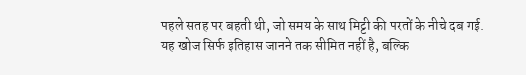पहले सतह पर बहती थी, जो समय के साथ मिट्टी की परतों के नीचे दब गई.
यह खोज सिर्फ इतिहास जानने तक सीमित नहीं है, बल्कि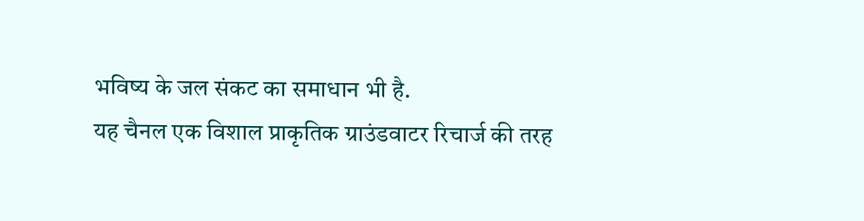भविष्य के जल संकट का समाधान भी है.
यह चैनल एक विशाल प्राकृतिक ग्राउंडवाटर रिचार्ज की तरह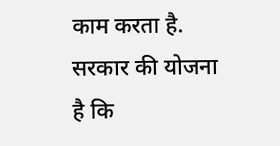काम करता है.
सरकार की योजना है कि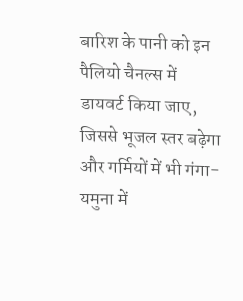बारिश के पानी को इन पैलियो चैनल्स में डायवर्ट किया जाए, जिससे भूजल स्तर बढ़ेगा और गर्मियों में भी गंगा-यमुना में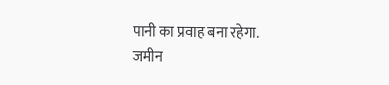पानी का प्रवाह बना रहेगा.
जमीन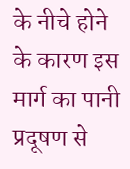के नीचे होने के कारण इस मार्ग का पानी प्रदूषण से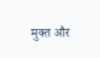मुक्त और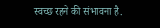स्वच्छ रहने की संभावना है.